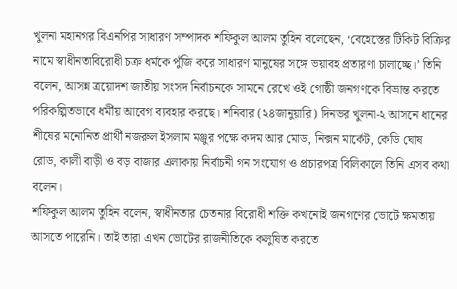খুলনা মহানগর বিএনপির সাধারণ সম্পাদক শফিকুল আলম তুহিন বলেছেন, ‘বেহেস্তের টিকিট বিক্রির নামে স্বাধীনতাবিরোধী চক্র ধর্মকে পুঁজি করে সাধারণ মানুষের সঙ্গে ভয়াবহ প্রতারণা চালাচ্ছে।’ তিনি বলেন, আসন্ন ত্রয়োদশ জাতীয় সংসদ নির্বাচনকে সামনে রেখে ওই গোষ্ঠী জনগণকে বিভ্রান্ত করতে পরিকল্পিতভাবে ধর্মীয় আবেগ ব্যবহার করছে। শনিবার (২৪জানুয়ারি) দিনভর খুলনা-২ আসনে ধানের শীষের মনোনিত প্রার্থী নজরুল ইসলাম মঞ্জুর পক্ষে কদম আর মোড, নিক্সন মার্কেট, কেডি ঘোষ রোড, কালী বাড়ী ও বড় বাজার এলাকায় নির্বাচনী গন সংযোগ ও প্রচারপত্র বিলিকালে তিনি এসব কথা বলেন।
শফিকুল আলম তুহিন বলেন, স্বাধীনতার চেতনার বিরোধী শক্তি কখনোই জনগণের ভোটে ক্ষমতায় আসতে পারেনি। তাই তারা এখন ভোটের রাজনীতিকে কলুষিত করতে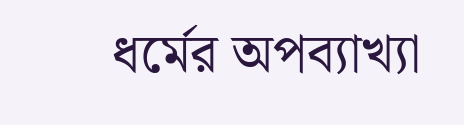ধর্মের অপব্যাখ্যা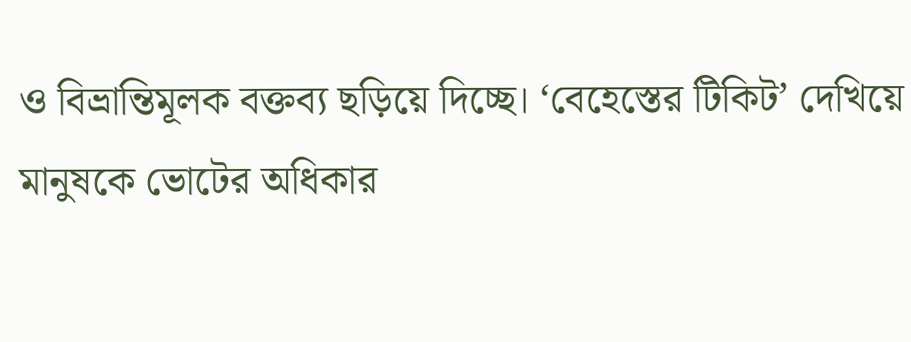ও বিভ্রান্তিমূলক বক্তব্য ছড়িয়ে দিচ্ছে। ‘বেহেস্তের টিকিট’ দেখিয়ে মানুষকে ভোটের অধিকার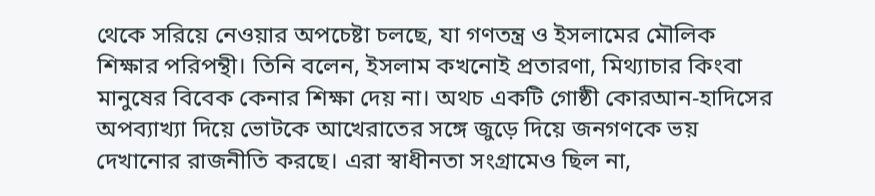থেকে সরিয়ে নেওয়ার অপচেষ্টা চলছে, যা গণতন্ত্র ও ইসলামের মৌলিক শিক্ষার পরিপন্থী। তিনি বলেন, ইসলাম কখনোই প্রতারণা, মিথ্যাচার কিংবা মানুষের বিবেক কেনার শিক্ষা দেয় না। অথচ একটি গোষ্ঠী কোরআন-হাদিসের অপব্যাখ্যা দিয়ে ভোটকে আখেরাতের সঙ্গে জুড়ে দিয়ে জনগণকে ভয় দেখানোর রাজনীতি করছে। এরা স্বাধীনতা সংগ্রামেও ছিল না,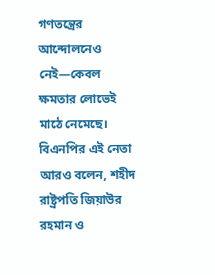গণতন্ত্রের আন্দোলনেও নেই—কেবল ক্ষমতার লোভেই মাঠে নেমেছে।
বিএনপির এই নেতা আরও বলেন, শহীদ রাষ্ট্রপতি জিয়াউর রহমান ও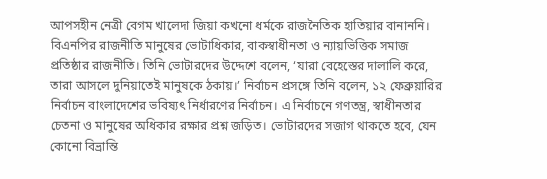আপসহীন নেত্রী বেগম খালেদা জিয়া কখনো ধর্মকে রাজনৈতিক হাতিয়ার বানাননি। বিএনপির রাজনীতি মানুষের ভোটাধিকার, বাকস্বাধীনতা ও ন্যায়ভিত্তিক সমাজ প্রতিষ্ঠার রাজনীতি। তিনি ভোটারদের উদ্দেশে বলেন, ‘যারা বেহেস্তের দালালি করে, তারা আসলে দুনিয়াতেই মানুষকে ঠকায়।’ নির্বাচন প্রসঙ্গে তিনি বলেন, ১২ ফেব্রুয়ারির নির্বাচন বাংলাদেশের ভবিষ্যৎ নির্ধারণের নির্বাচন। এ নির্বাচনে গণতন্ত্র, স্বাধীনতার চেতনা ও মানুষের অধিকার রক্ষার প্রশ্ন জড়িত। ভোটারদের সজাগ থাকতে হবে, যেন কোনো বিভ্রান্তি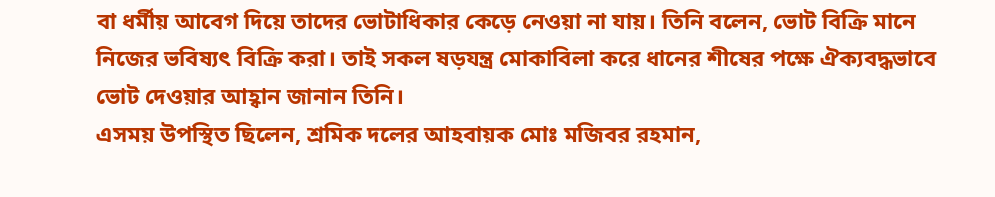বা ধর্মীয় আবেগ দিয়ে তাদের ভোটাধিকার কেড়ে নেওয়া না যায়। তিনি বলেন, ভোট বিক্রি মানে নিজের ভবিষ্যৎ বিক্রি করা। তাই সকল ষড়যন্ত্র মোকাবিলা করে ধানের শীষের পক্ষে ঐক্যবদ্ধভাবে ভোট দেওয়ার আহ্বান জানান তিনি।
এসময় উপস্থিত ছিলেন, শ্রমিক দলের আহবায়ক মোঃ মজিবর রহমান,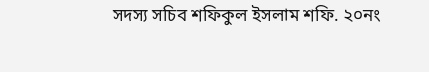সদস্য সচিব শফিকুল ইসলাম শফি. ২০নং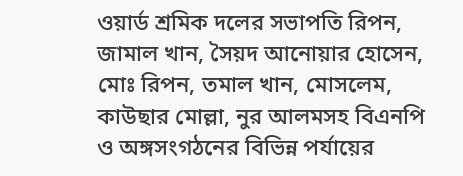ওয়ার্ড শ্রমিক দলের সভাপতি রিপন, জামাল খান, সৈয়দ আনোয়ার হোসেন, মোঃ রিপন, তমাল খান, মোসলেম, কাউছার মোল্লা, নুর আলমসহ বিএনপি ও অঙ্গসংগঠনের বিভিন্ন পর্যায়ের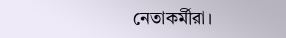নেতাকর্মীরা।